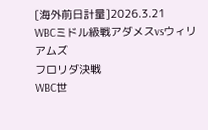[海外前日計量]2026.3.21
WBCミドル級戦アダメスvsウィリアムズ
フロリダ決戦
WBC世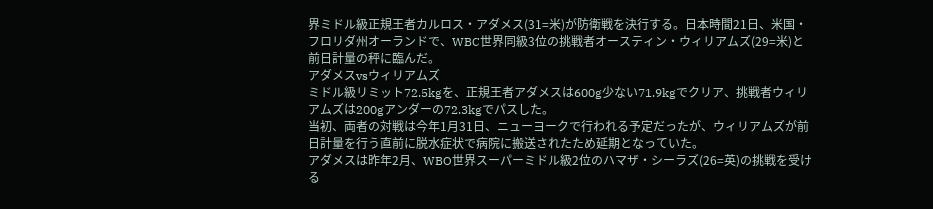界ミドル級正規王者カルロス・アダメス(31=米)が防衛戦を決行する。日本時間21日、米国・フロリダ州オーランドで、WBC世界同級3位の挑戦者オースティン・ウィリアムズ(29=米)と前日計量の秤に臨んだ。
アダメスvsウィリアムズ
ミドル級リミット72.5kgを、正規王者アダメスは600g少ない71.9kgでクリア、挑戦者ウィリアムズは200gアンダーの72.3kgでパスした。
当初、両者の対戦は今年1月31日、ニューヨークで行われる予定だったが、ウィリアムズが前日計量を行う直前に脱水症状で病院に搬送されたため延期となっていた。
アダメスは昨年2月、WBO世界スーパーミドル級2位のハマザ・シーラズ(26=英)の挑戦を受ける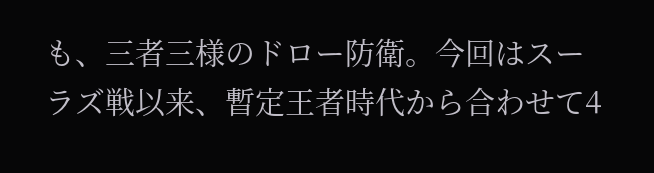も、三者三様のドロー防衛。今回はスーラズ戦以来、暫定王者時代から合わせて4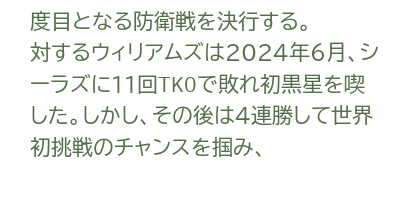度目となる防衛戦を決行する。
対するウィリアムズは2024年6月、シーラズに11回TKOで敗れ初黒星を喫した。しかし、その後は4連勝して世界初挑戦のチャンスを掴み、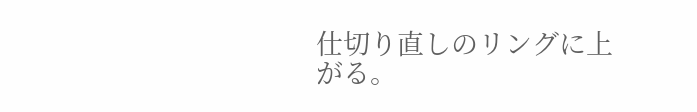仕切り直しのリングに上がる。